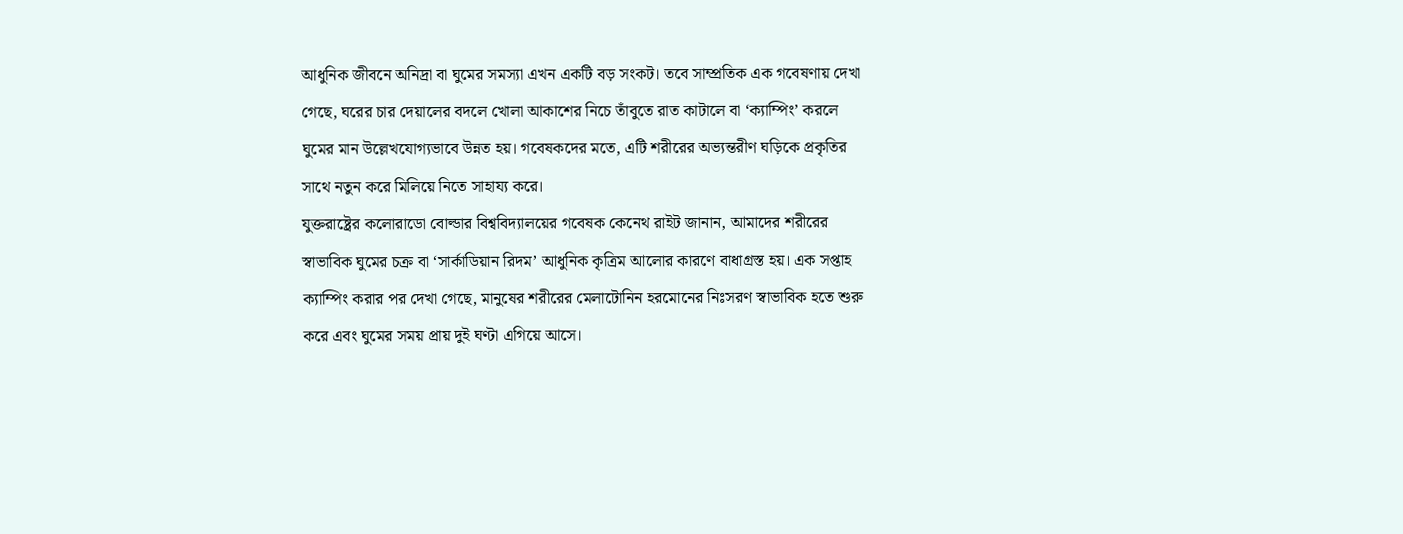আধুনিক জীবনে অনিদ্রা বা ঘুমের সমস্যা এখন একটি বড় সংকট। তবে সাম্প্রতিক এক গবেষণায় দেখা গেছে, ঘরের চার দেয়ালের বদলে খোলা আকাশের নিচে তাঁবুতে রাত কাটালে বা ‘ক্যাম্পিং’ করলে ঘুমের মান উল্লেখযোগ্যভাবে উন্নত হয়। গবেষকদের মতে, এটি শরীরের অভ্যন্তরীণ ঘড়িকে প্রকৃতির সাথে নতুন করে মিলিয়ে নিতে সাহায্য করে।
যুক্তরাষ্ট্রের কলোরাডো বোল্ডার বিশ্ববিদ্যালয়ের গবেষক কেনেথ রাইট জানান, আমাদের শরীরের স্বাভাবিক ঘুমের চক্র বা ‘সার্কাডিয়ান রিদম’ আধুনিক কৃত্রিম আলোর কারণে বাধাগ্রস্ত হয়। এক সপ্তাহ ক্যাম্পিং করার পর দেখা গেছে, মানুষের শরীরের মেলাটোনিন হরমোনের নিঃসরণ স্বাভাবিক হতে শুরু করে এবং ঘুমের সময় প্রায় দুই ঘণ্টা এগিয়ে আসে।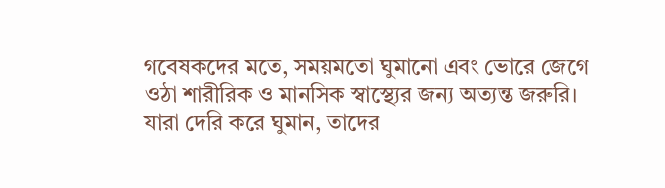গবেষকদের মতে, সময়মতো ঘুমানো এবং ভোরে জেগে ওঠা শারীরিক ও মানসিক স্বাস্থ্যের জন্য অত্যন্ত জরুরি। যারা দেরি করে ঘুমান, তাদের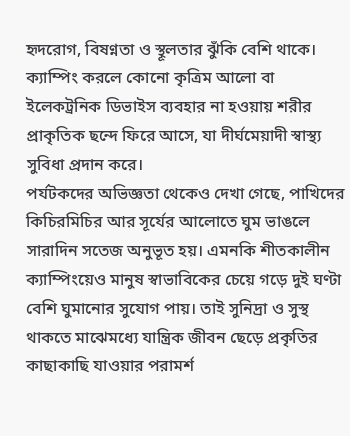হৃদরোগ, বিষণ্নতা ও স্থূলতার ঝুঁকি বেশি থাকে। ক্যাম্পিং করলে কোনো কৃত্রিম আলো বা ইলেকট্রনিক ডিভাইস ব্যবহার না হওয়ায় শরীর প্রাকৃতিক ছন্দে ফিরে আসে, যা দীর্ঘমেয়াদী স্বাস্থ্য সুবিধা প্রদান করে।
পর্যটকদের অভিজ্ঞতা থেকেও দেখা গেছে, পাখিদের কিচিরমিচির আর সূর্যের আলোতে ঘুম ভাঙলে সারাদিন সতেজ অনুভূত হয়। এমনকি শীতকালীন ক্যাম্পিংয়েও মানুষ স্বাভাবিকের চেয়ে গড়ে দুই ঘণ্টা বেশি ঘুমানোর সুযোগ পায়। তাই সুনিদ্রা ও সুস্থ থাকতে মাঝেমধ্যে যান্ত্রিক জীবন ছেড়ে প্রকৃতির কাছাকাছি যাওয়ার পরামর্শ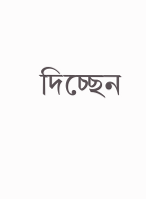দিচ্ছেন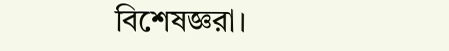বিশেষজ্ঞরা।